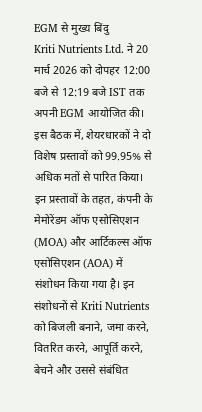EGM से मुख्य बिंदु
Kriti Nutrients Ltd. ने 20 मार्च 2026 को दोपहर 12:00 बजे से 12:19 बजे IST तक अपनी EGM आयोजित की। इस बैठक में, शेयरधारकों ने दो विशेष प्रस्तावों को 99.95% से अधिक मतों से पारित किया।
इन प्रस्तावों के तहत, कंपनी के मेमोरेंडम ऑफ एसोसिएशन (MOA) और आर्टिकल्स ऑफ एसोसिएशन (AOA) में संशोधन किया गया है। इन संशोधनों से Kriti Nutrients को बिजली बनाने, जमा करने, वितरित करने, आपूर्ति करने, बेचने और उससे संबंधित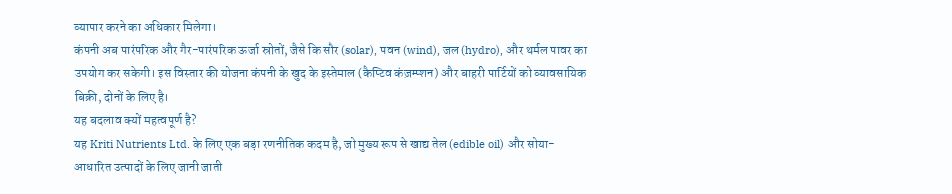व्यापार करने का अधिकार मिलेगा।
कंपनी अब पारंपरिक और गैर-पारंपरिक ऊर्जा स्रोतों, जैसे कि सौर (solar), पवन (wind), जल (hydro), और थर्मल पावर का उपयोग कर सकेगी। इस विस्तार की योजना कंपनी के खुद के इस्तेमाल (कैप्टिव कंज़म्प्शन) और बाहरी पार्टियों को व्यावसायिक बिक्री, दोनों के लिए है।
यह बदलाव क्यों महत्वपूर्ण है?
यह Kriti Nutrients Ltd. के लिए एक बड़ा रणनीतिक कदम है, जो मुख्य रूप से खाद्य तेल (edible oil) और सोया-आधारित उत्पादों के लिए जानी जाती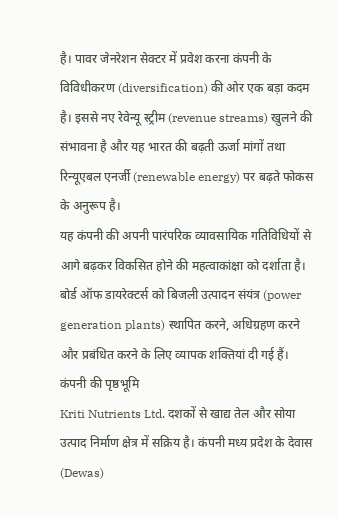है। पावर जेनरेशन सेक्टर में प्रवेश करना कंपनी के विविधीकरण (diversification) की ओर एक बड़ा कदम है। इससे नए रेवेन्यू स्ट्रीम (revenue streams) खुलने की संभावना है और यह भारत की बढ़ती ऊर्जा मांगों तथा रिन्यूएबल एनर्जी (renewable energy) पर बढ़ते फोकस के अनुरूप है।
यह कंपनी की अपनी पारंपरिक व्यावसायिक गतिविधियों से आगे बढ़कर विकसित होने की महत्वाकांक्षा को दर्शाता है। बोर्ड ऑफ डायरेक्टर्स को बिजली उत्पादन संयंत्र (power generation plants) स्थापित करने, अधिग्रहण करने और प्रबंधित करने के लिए व्यापक शक्तियां दी गई हैं।
कंपनी की पृष्ठभूमि
Kriti Nutrients Ltd. दशकों से खाद्य तेल और सोया उत्पाद निर्माण क्षेत्र में सक्रिय है। कंपनी मध्य प्रदेश के देवास (Dewas)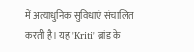में अत्याधुनिक सुविधाएं संचालित करती है। यह 'Kriti' ब्रांड के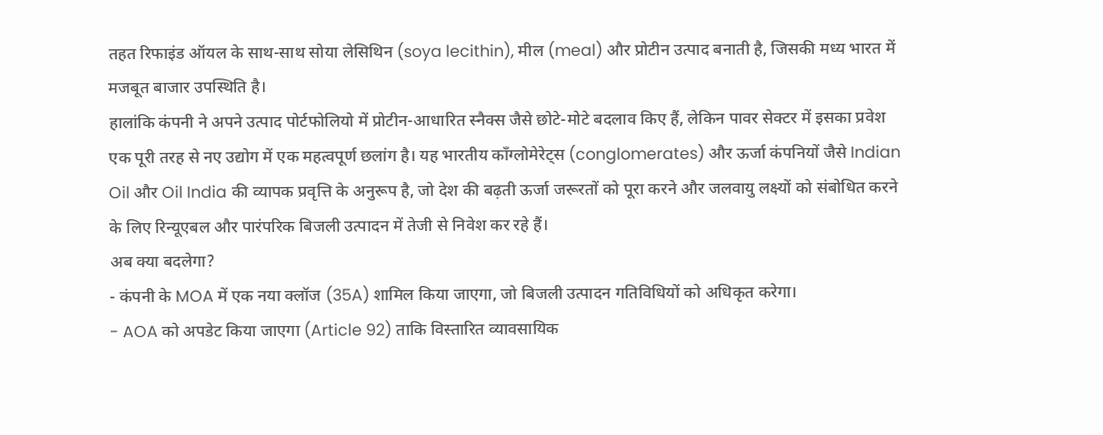तहत रिफाइंड ऑयल के साथ-साथ सोया लेसिथिन (soya lecithin), मील (meal) और प्रोटीन उत्पाद बनाती है, जिसकी मध्य भारत में मजबूत बाजार उपस्थिति है।
हालांकि कंपनी ने अपने उत्पाद पोर्टफोलियो में प्रोटीन-आधारित स्नैक्स जैसे छोटे-मोटे बदलाव किए हैं, लेकिन पावर सेक्टर में इसका प्रवेश एक पूरी तरह से नए उद्योग में एक महत्वपूर्ण छलांग है। यह भारतीय कॉंग्लोमेरेट्स (conglomerates) और ऊर्जा कंपनियों जैसे Indian Oil और Oil India की व्यापक प्रवृत्ति के अनुरूप है, जो देश की बढ़ती ऊर्जा जरूरतों को पूरा करने और जलवायु लक्ष्यों को संबोधित करने के लिए रिन्यूएबल और पारंपरिक बिजली उत्पादन में तेजी से निवेश कर रहे हैं।
अब क्या बदलेगा?
- कंपनी के MOA में एक नया क्लॉज (35A) शामिल किया जाएगा, जो बिजली उत्पादन गतिविधियों को अधिकृत करेगा।
- AOA को अपडेट किया जाएगा (Article 92) ताकि विस्तारित व्यावसायिक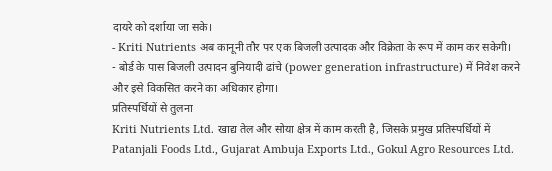दायरे को दर्शाया जा सके।
- Kriti Nutrients अब कानूनी तौर पर एक बिजली उत्पादक और विक्रेता के रूप में काम कर सकेगी।
- बोर्ड के पास बिजली उत्पादन बुनियादी ढांचे (power generation infrastructure) में निवेश करने और इसे विकसित करने का अधिकार होगा।
प्रतिस्पर्धियों से तुलना
Kriti Nutrients Ltd. खाद्य तेल और सोया क्षेत्र में काम करती है, जिसके प्रमुख प्रतिस्पर्धियों में Patanjali Foods Ltd., Gujarat Ambuja Exports Ltd., Gokul Agro Resources Ltd.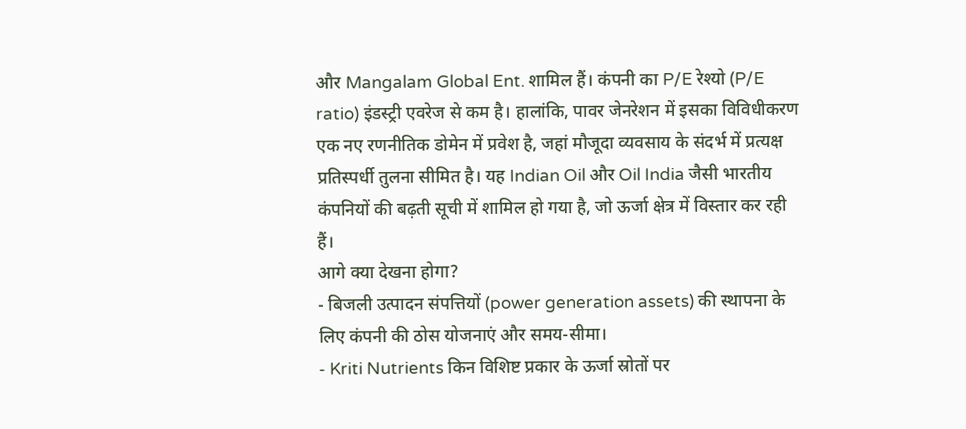और Mangalam Global Ent. शामिल हैं। कंपनी का P/E रेश्यो (P/E ratio) इंडस्ट्री एवरेज से कम है। हालांकि, पावर जेनरेशन में इसका विविधीकरण एक नए रणनीतिक डोमेन में प्रवेश है, जहां मौजूदा व्यवसाय के संदर्भ में प्रत्यक्ष प्रतिस्पर्धी तुलना सीमित है। यह Indian Oil और Oil India जैसी भारतीय कंपनियों की बढ़ती सूची में शामिल हो गया है, जो ऊर्जा क्षेत्र में विस्तार कर रही हैं।
आगे क्या देखना होगा?
- बिजली उत्पादन संपत्तियों (power generation assets) की स्थापना के लिए कंपनी की ठोस योजनाएं और समय-सीमा।
- Kriti Nutrients किन विशिष्ट प्रकार के ऊर्जा स्रोतों पर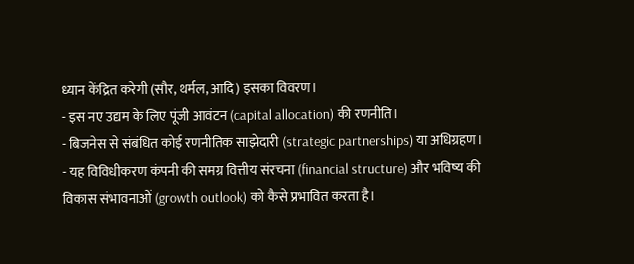ध्यान केंद्रित करेगी (सौर, थर्मल, आदि) इसका विवरण।
- इस नए उद्यम के लिए पूंजी आवंटन (capital allocation) की रणनीति।
- बिजनेस से संबंधित कोई रणनीतिक साझेदारी (strategic partnerships) या अधिग्रहण।
- यह विविधीकरण कंपनी की समग्र वित्तीय संरचना (financial structure) और भविष्य की विकास संभावनाओं (growth outlook) को कैसे प्रभावित करता है।